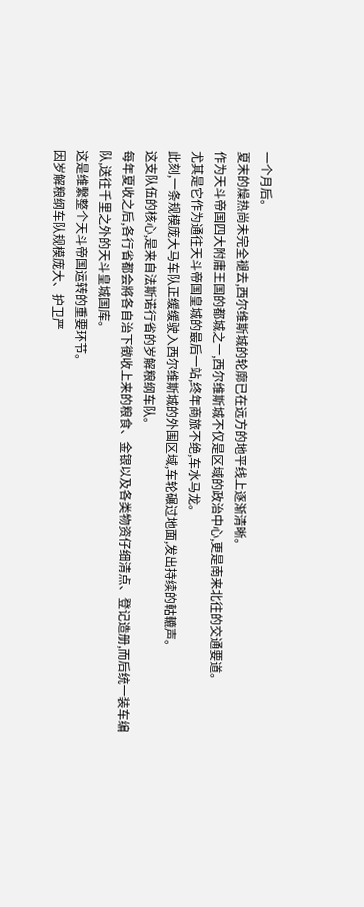一个月后。
夏末的燥热尚未完全褪去,西尔维斯城的轮廓已在远方的地平线上逐渐清晰。
作为天斗帝国四大附庸王国的都城之一,西尔维斯城不仅是区域的政治中心,更是南来北往的交通要道。
尤其是它作为通往天斗帝国皇城的最后一站,终年商旅不绝,车水马龙。
此刻,一条规模庞大马车队正缓缓驶入西尔维斯城的外围区域,车轮碾过地面,发出持续的軲轆声。
这支队伍的核心,是来自法斯诺行省的岁解粮纲车队。
每年夏收之后,各行省都会將各自治下徵收上来的粮食、金银以及各类物资仔细清点、登记造册,而后统一装车编队,送往千里之外的天斗皇城国库。
这是维繫整个天斗帝国运转的重要环节。
因岁解粮纲车队规模庞大、护卫严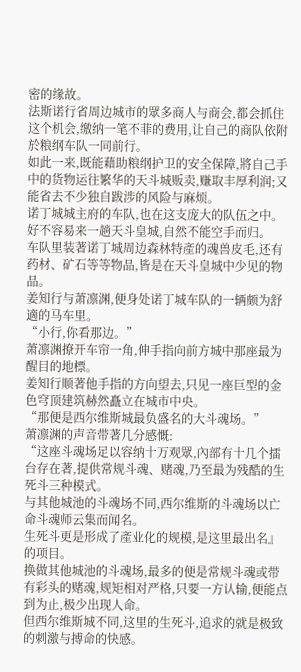密的缘故。
法斯诺行省周边城市的眾多商人与商会,都会抓住这个机会,缴纳一笔不菲的费用,让自己的商队依附於粮纲车队一同前行。
如此一来,既能藉助粮纲护卫的安全保障,將自己手中的货物运往繁华的天斗城贩卖,赚取丰厚利润;又能省去不少独自跋涉的风险与麻烦。
诺丁城城主府的车队,也在这支庞大的队伍之中。
好不容易来一趟天斗皇城,自然不能空手而归。
车队里装著诺丁城周边森林特產的魂兽皮毛,还有药材、矿石等等物品,皆是在天斗皇城中少见的物品。
姜知行与萧凛渊,便身处诺丁城车队的一辆颇为舒適的马车里。
“小行,你看那边。”
萧凛渊撩开车帘一角,伸手指向前方城中那座最为醒目的地標。
姜知行顺著他手指的方向望去,只见一座巨型的金色穹顶建筑赫然矗立在城市中央。
“那便是西尔维斯城最负盛名的大斗魂场。”
萧凛渊的声音带著几分感慨:
“这座斗魂场足以容纳十万观眾,內部有十几个擂台存在著,提供常规斗魂、赌魂,乃至最为残酷的生死斗三种模式。
与其他城池的斗魂场不同,西尔维斯的斗魂场以亡命斗魂师云集而闻名。
生死斗更是形成了產业化的规模,是这里最出名』的项目。
换做其他城池的斗魂场,最多的便是常规斗魂或带有彩头的赌魂,规矩相对严格,只要一方认输,便能点到为止,极少出现人命。
但西尔维斯城不同,这里的生死斗,追求的就是极致的刺激与搏命的快感。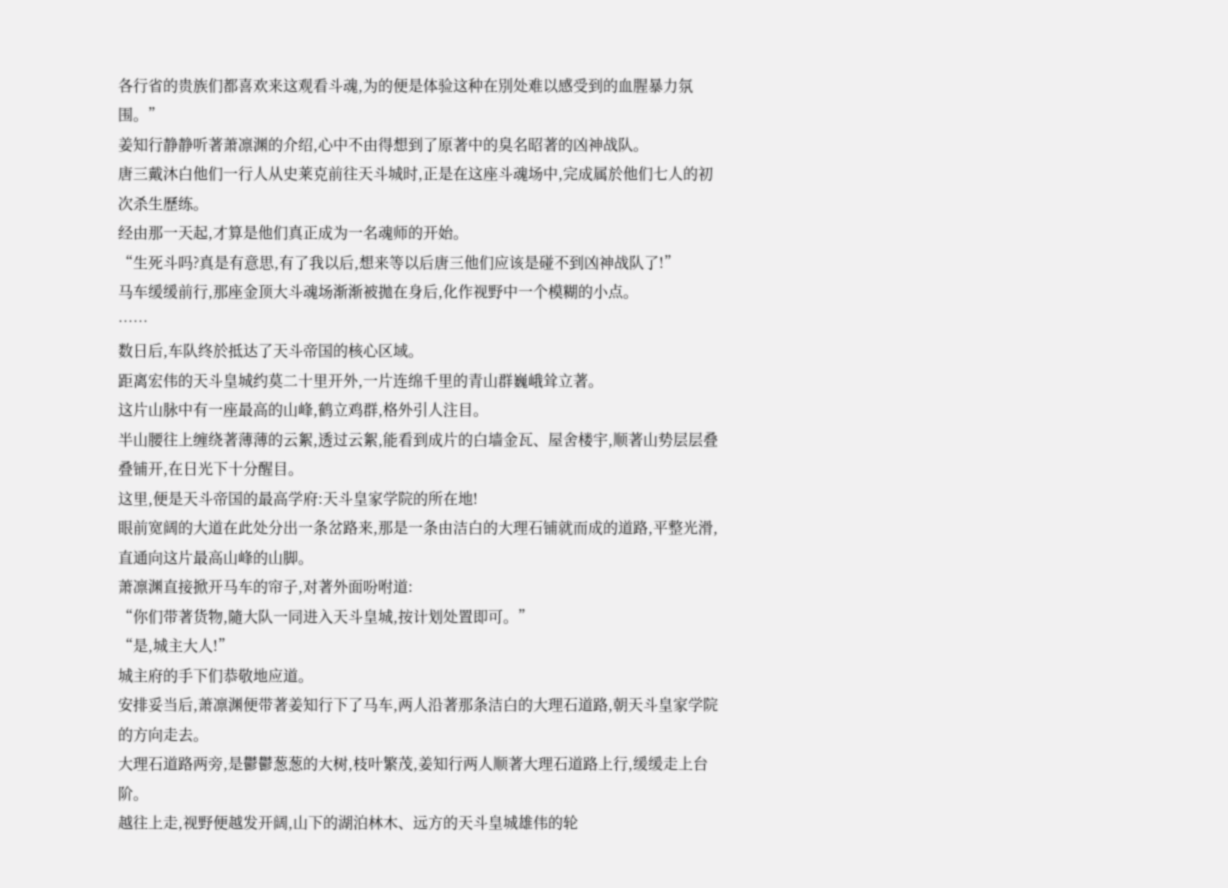各行省的贵族们都喜欢来这观看斗魂,为的便是体验这种在別处难以感受到的血腥暴力氛围。”
姜知行静静听著萧凛渊的介绍,心中不由得想到了原著中的臭名昭著的凶神战队。
唐三戴沐白他们一行人从史莱克前往天斗城时,正是在这座斗魂场中,完成属於他们七人的初次杀生歷练。
经由那一天起,才算是他们真正成为一名魂师的开始。
“生死斗吗?真是有意思,有了我以后,想来等以后唐三他们应该是碰不到凶神战队了!”
马车缓缓前行,那座金顶大斗魂场渐渐被拋在身后,化作视野中一个模糊的小点。
……
数日后,车队终於抵达了天斗帝国的核心区域。
距离宏伟的天斗皇城约莫二十里开外,一片连绵千里的青山群巍峨耸立著。
这片山脉中有一座最高的山峰,鹤立鸡群,格外引人注目。
半山腰往上缠绕著薄薄的云絮,透过云絮,能看到成片的白墙金瓦、屋舍楼宇,顺著山势层层叠叠铺开,在日光下十分醒目。
这里,便是天斗帝国的最高学府:天斗皇家学院的所在地!
眼前宽阔的大道在此处分出一条岔路来,那是一条由洁白的大理石铺就而成的道路,平整光滑,直通向这片最高山峰的山脚。
萧凛渊直接掀开马车的帘子,对著外面吩咐道:
“你们带著货物,隨大队一同进入天斗皇城,按计划处置即可。”
“是,城主大人!”
城主府的手下们恭敬地应道。
安排妥当后,萧凛渊便带著姜知行下了马车,两人沿著那条洁白的大理石道路,朝天斗皇家学院的方向走去。
大理石道路两旁,是鬱鬱葱葱的大树,枝叶繁茂,姜知行两人顺著大理石道路上行,缓缓走上台阶。
越往上走,视野便越发开阔,山下的湖泊林木、远方的天斗皇城雄伟的轮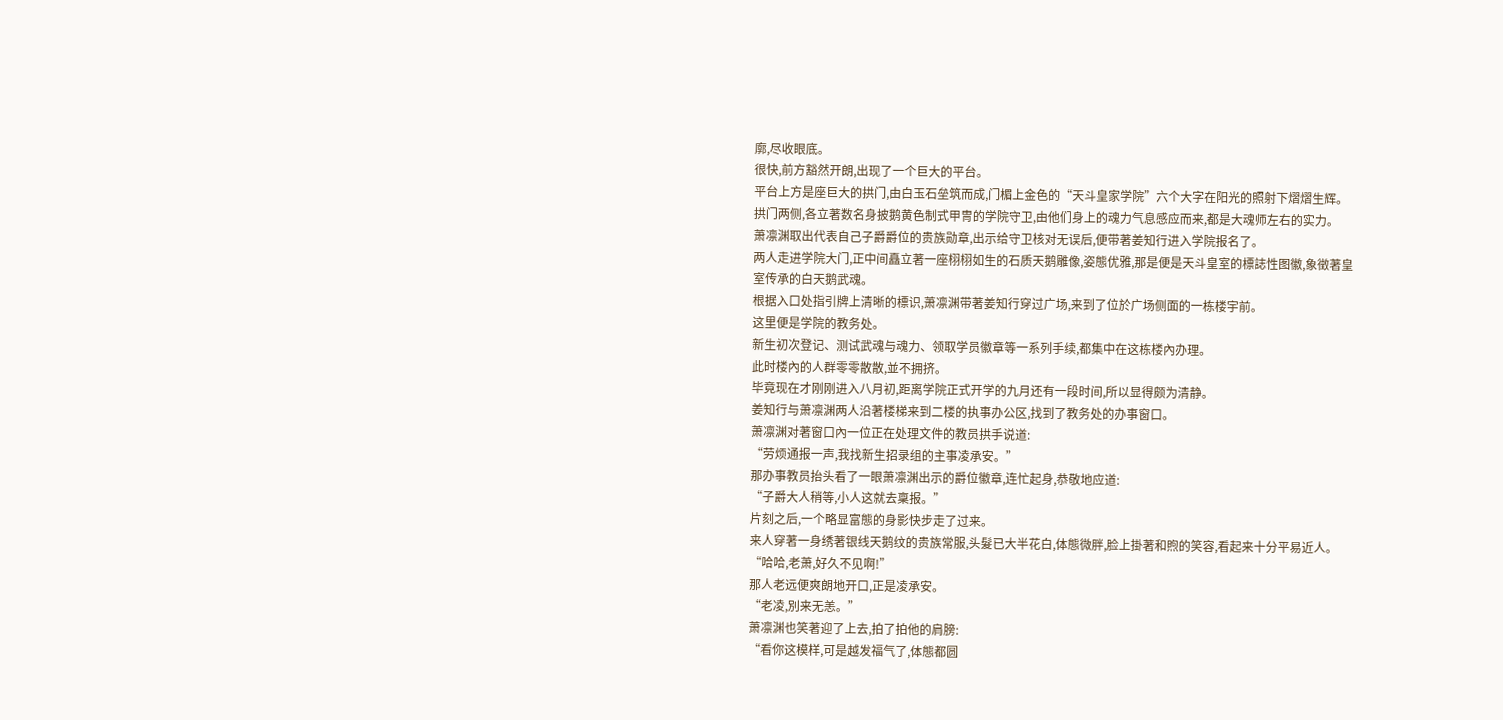廓,尽收眼底。
很快,前方豁然开朗,出现了一个巨大的平台。
平台上方是座巨大的拱门,由白玉石垒筑而成,门楣上金色的“天斗皇家学院”六个大字在阳光的照射下熠熠生辉。
拱门两侧,各立著数名身披鹅黄色制式甲冑的学院守卫,由他们身上的魂力气息感应而来,都是大魂师左右的实力。
萧凛渊取出代表自己子爵爵位的贵族勋章,出示给守卫核对无误后,便带著姜知行进入学院报名了。
两人走进学院大门,正中间矗立著一座栩栩如生的石质天鹅雕像,姿態优雅,那是便是天斗皇室的標誌性图徽,象徵著皇室传承的白天鹅武魂。
根据入口处指引牌上清晰的標识,萧凛渊带著姜知行穿过广场,来到了位於广场侧面的一栋楼宇前。
这里便是学院的教务处。
新生初次登记、测试武魂与魂力、领取学员徽章等一系列手续,都集中在这栋楼內办理。
此时楼內的人群零零散散,並不拥挤。
毕竟现在才刚刚进入八月初,距离学院正式开学的九月还有一段时间,所以显得颇为清静。
姜知行与萧凛渊两人沿著楼梯来到二楼的执事办公区,找到了教务处的办事窗口。
萧凛渊对著窗口內一位正在处理文件的教员拱手说道:
“劳烦通报一声,我找新生招录组的主事凌承安。”
那办事教员抬头看了一眼萧凛渊出示的爵位徽章,连忙起身,恭敬地应道:
“子爵大人稍等,小人这就去稟报。”
片刻之后,一个略显富態的身影快步走了过来。
来人穿著一身绣著银线天鹅纹的贵族常服,头髮已大半花白,体態微胖,脸上掛著和煦的笑容,看起来十分平易近人。
“哈哈,老萧,好久不见啊!”
那人老远便爽朗地开口,正是凌承安。
“老凌,別来无恙。”
萧凛渊也笑著迎了上去,拍了拍他的肩膀:
“看你这模样,可是越发福气了,体態都圆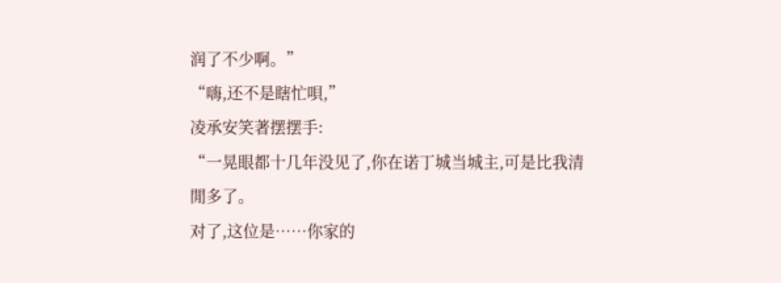润了不少啊。”
“嗨,还不是瞎忙唄,”
凌承安笑著摆摆手:
“一晃眼都十几年没见了,你在诺丁城当城主,可是比我清閒多了。
对了,这位是……你家的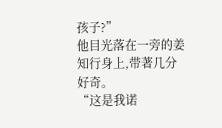孩子?”
他目光落在一旁的姜知行身上,带著几分好奇。
“这是我诺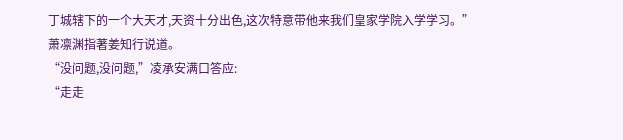丁城辖下的一个大天才,天资十分出色,这次特意带他来我们皇家学院入学学习。”
萧凛渊指著姜知行说道。
“没问题,没问题,”凌承安满口答应:
“走走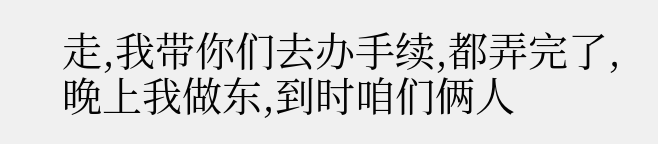走,我带你们去办手续,都弄完了,晚上我做东,到时咱们俩人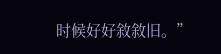时候好好敘敘旧。”